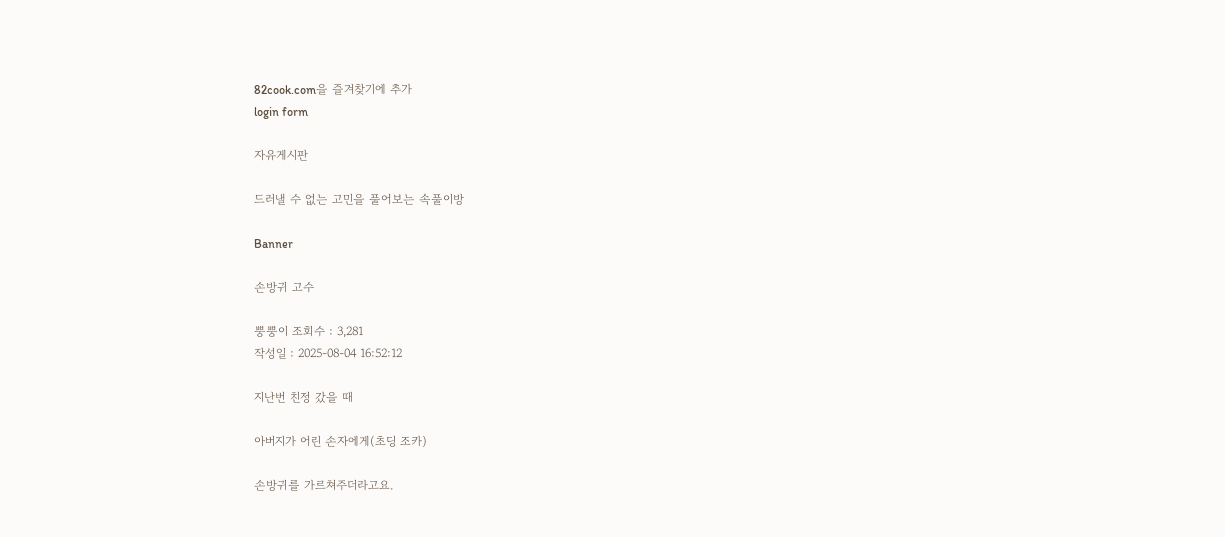82cook.com을 즐겨찾기에 추가
login form

자유게시판

드러낼 수 없는 고민을 풀어보는 속풀이방

Banner

손방귀 고수

뿡뿡이 조회수 : 3,281
작성일 : 2025-08-04 16:52:12

지난번 친정 갔을 때

아버지가 어린 손자에게(초딩 조카)

손방귀를 가르쳐주더라고요.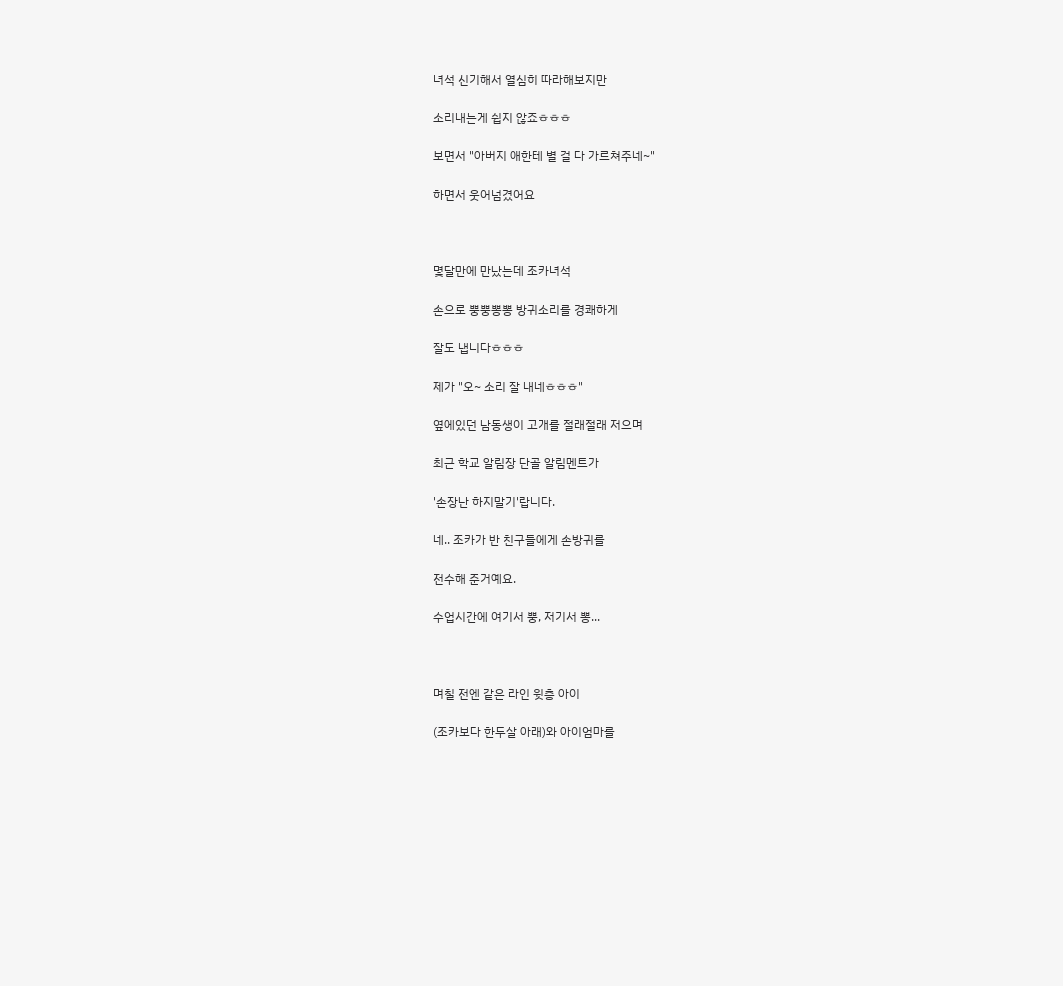녀석 신기해서 열심히 따라해보지만

소리내는게 쉽지 않죠ㅎㅎㅎ

보면서 "아버지 애한테 별 걸 다 가르쳐주네~"

하면서 웃어넘겼어요



몇달만에 만났는데 조카녀석

손으로 뿡뿡뽕뽕 방귀소리를 경쾌하게

잘도 냅니다ㅎㅎㅎ

제가 "오~ 소리 잘 내네ㅎㅎㅎ"

옆에있던 남동생이 고개를 절래절래 저으며

최근 학교 알림장 단골 알림멘트가

'손장난 하지말기'랍니다.

네.. 조카가 반 친구들에게 손방귀를

전수해 준거예요.

수업시간에 여기서 뿡, 저기서 뽕...



며칠 전엔 같은 라인 윗층 아이

(조카보다 한두살 아래)와 아이엄마를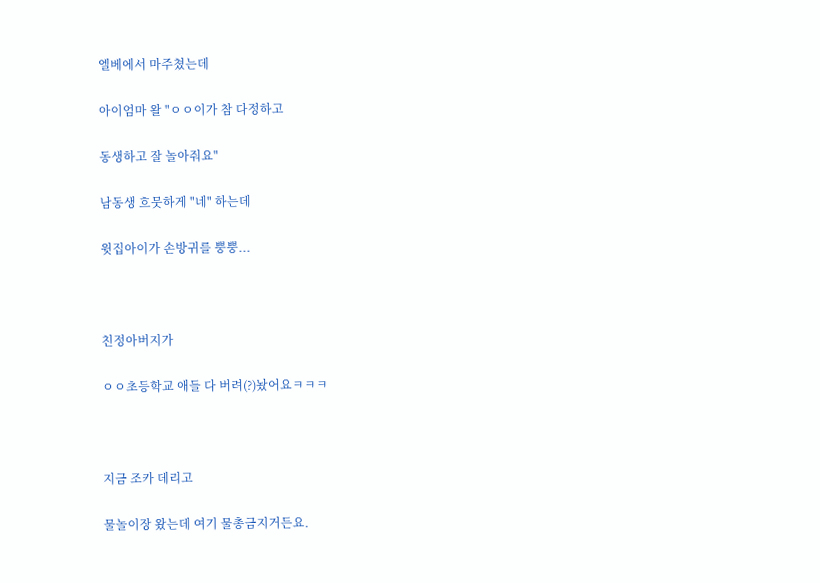엘베에서 마주쳤는데

아이엄마 왈 "ㅇㅇ이가 참 다정하고

동생하고 잘 놀아줘요"

남동생 흐뭇하게 "네" 하는데

윗집아이가 손방귀를 뿡뿡...



친정아버지가

ㅇㅇ초등학교 애들 다 버려(?)놨어요ㅋㅋㅋ



지금 조카 데리고

물놀이장 왔는데 여기 물총금지거든요.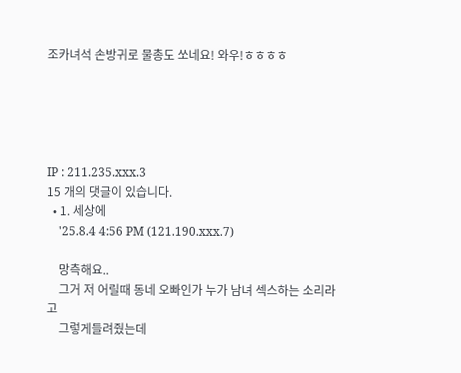조카녀석 손방귀로 물총도 쏘네요! 와우!ㅎㅎㅎㅎ





IP : 211.235.xxx.3
15 개의 댓글이 있습니다.
  • 1. 세상에
    '25.8.4 4:56 PM (121.190.xxx.7)

    망측해요..
    그거 저 어릴때 동네 오빠인가 누가 남녀 섹스하는 소리라고
    그렇게들려줬는데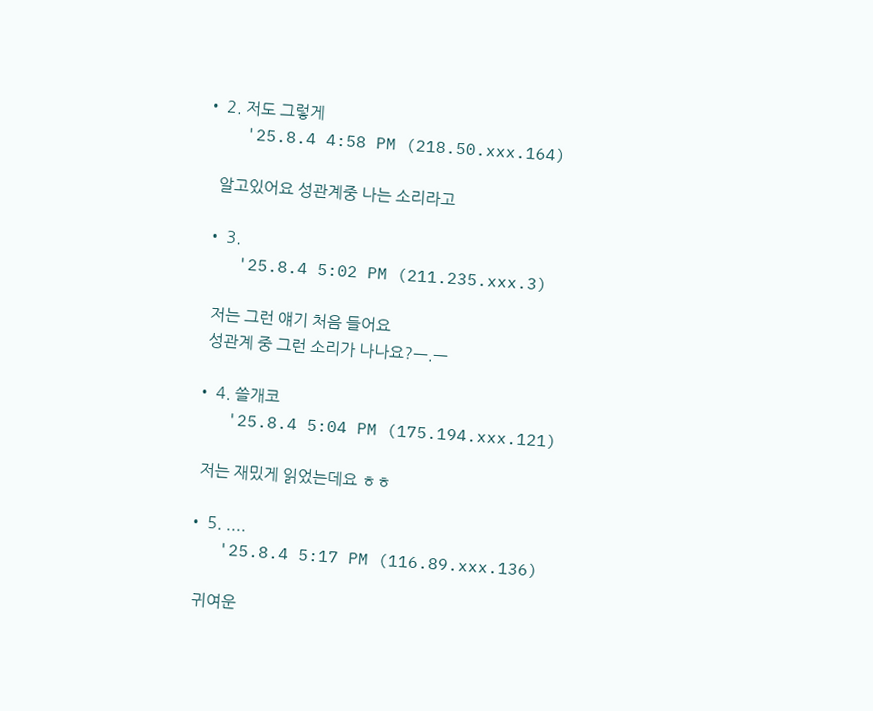• 2. 저도 그렇게
    '25.8.4 4:58 PM (218.50.xxx.164)

    알고있어요 성관계중 나는 소리라고

  • 3.
    '25.8.4 5:02 PM (211.235.xxx.3)

    저는 그런 얘기 처음 들어요
    성관계 중 그런 소리가 나나요?ㅡ.ㅡ

  • 4. 쓸개코
    '25.8.4 5:04 PM (175.194.xxx.121)

    저는 재밌게 읽었는데요 ㅎㅎ

  • 5. ....
    '25.8.4 5:17 PM (116.89.xxx.136)

    귀여운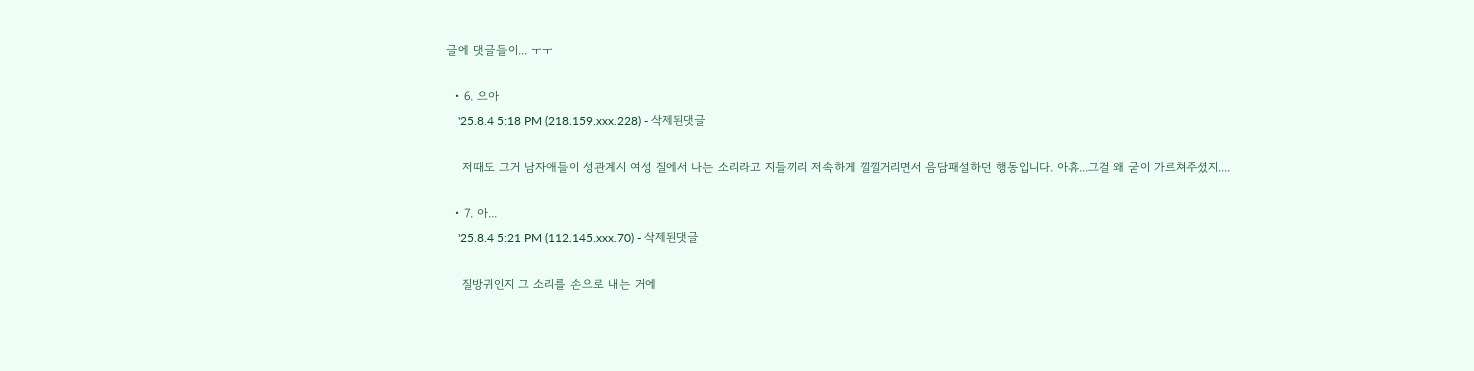글에 댓글들이... ㅜㅜ

  • 6. 으아
    '25.8.4 5:18 PM (218.159.xxx.228) - 삭제된댓글

    저때도 그거 남자애들이 성관계시 여성 질에서 나는 소리라고 지들끼리 저속하게 낄낄거리면서 음담패설하던 행동입니다. 아휴...그걸 왜 굳이 가르쳐주셨지....

  • 7. 아...
    '25.8.4 5:21 PM (112.145.xxx.70) - 삭제된댓글

    질방귀인지 그 소리를 손으로 내는 거에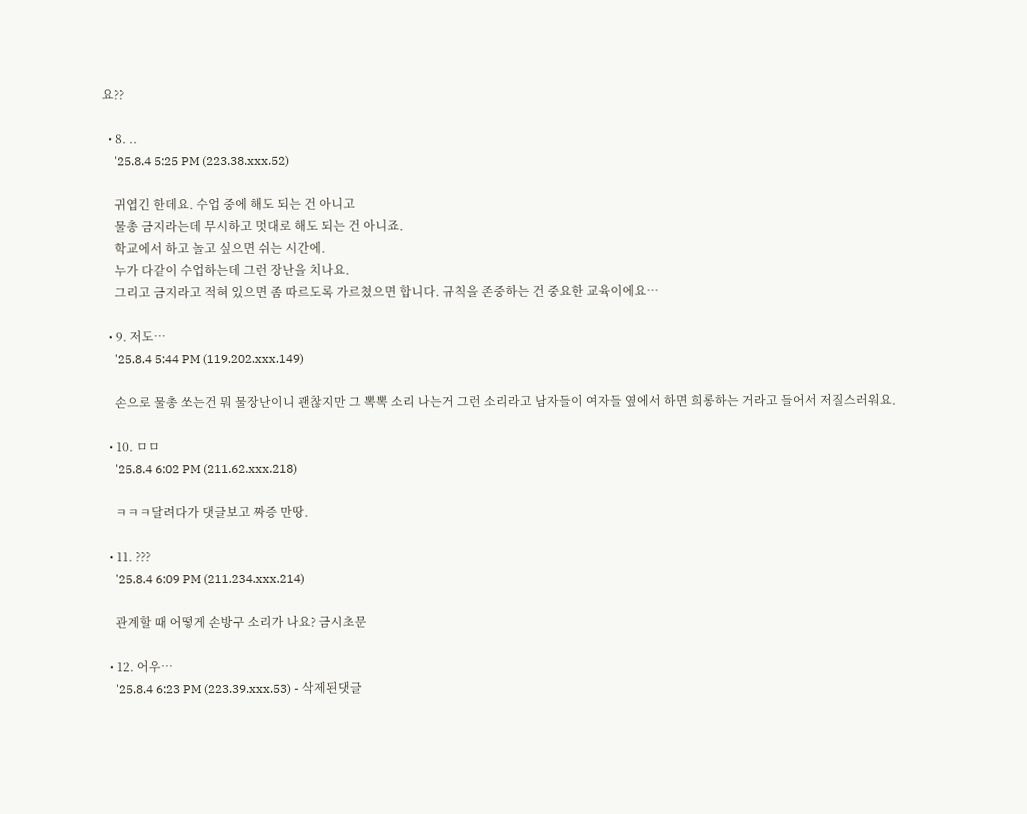요??

  • 8. ..
    '25.8.4 5:25 PM (223.38.xxx.52)

    귀엽긴 한데요. 수업 중에 해도 되는 건 아니고
    물총 금지라는데 무시하고 멋대로 해도 되는 건 아니죠.
    학교에서 하고 놀고 싶으면 쉬는 시간에.
    누가 다같이 수업하는데 그런 장난을 치나요.
    그리고 금지라고 적혀 있으면 좀 따르도록 가르쳤으면 합니다. 규칙을 존중하는 건 중요한 교육이에요…

  • 9. 저도…
    '25.8.4 5:44 PM (119.202.xxx.149)

    손으로 물총 쏘는건 뭐 물장난이니 괜찮지만 그 뽁뽁 소리 나는거 그런 소리라고 남자들이 여자들 옆에서 하면 희롱하는 거라고 들어서 저질스러워요.

  • 10. ㅁㅁ
    '25.8.4 6:02 PM (211.62.xxx.218)

    ㅋㅋㅋ달려다가 댓글보고 짜증 만땅.

  • 11. ???
    '25.8.4 6:09 PM (211.234.xxx.214)

    관계할 때 어떻게 손방구 소리가 나요? 금시초문

  • 12. 어우…
    '25.8.4 6:23 PM (223.39.xxx.53) - 삭제된댓글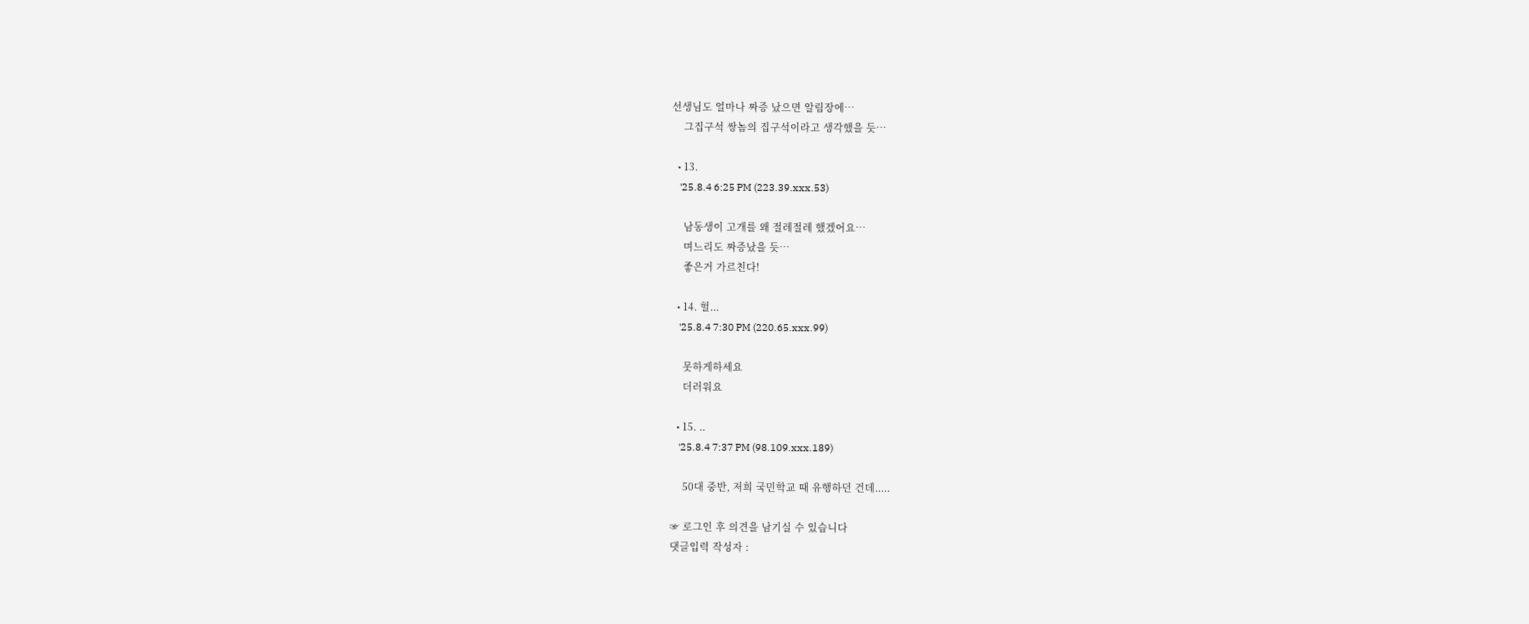선생님도 얼마나 짜증 났으면 알림장에…
    그집구석 쌍놈의 집구석이라고 생각했을 듯…

  • 13.
    '25.8.4 6:25 PM (223.39.xxx.53)

    남동생이 고개를 왜 절레절레 했겠어요…
    며느리도 짜증났을 듯…
    좋은거 가르친다!

  • 14. 헐...
    '25.8.4 7:30 PM (220.65.xxx.99)

    못하게하세요
    더러워요

  • 15. ..
    '25.8.4 7:37 PM (98.109.xxx.189)

    50대 중반, 저희 국민학교 때 유행하던 건데.....

☞ 로그인 후 의견을 남기실 수 있습니다
댓글입력 작성자 :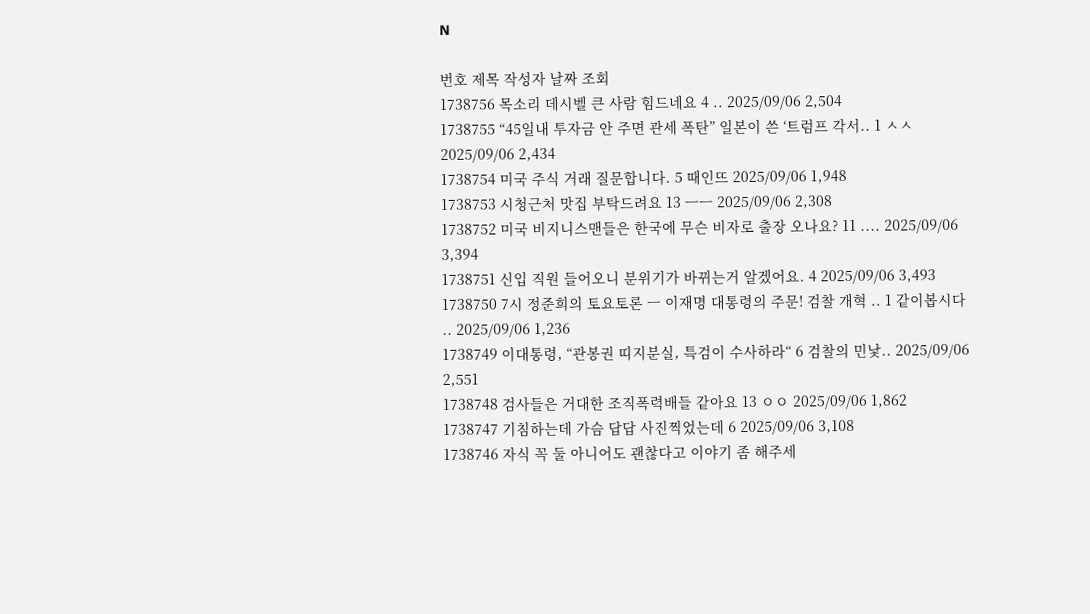N

번호 제목 작성자 날짜 조회
1738756 목소리 데시벨 큰 사람 힘드네요 4 .. 2025/09/06 2,504
1738755 “45일내 투자금 안 주면 관세 폭탄” 일본이 쓴 ‘트럼프 각서.. 1 ㅅㅅ 2025/09/06 2,434
1738754 미국 주식 거래 질문합니다. 5 때인뜨 2025/09/06 1,948
1738753 시청근처 맛집 부탁드려요 13 ㅡㅡ 2025/09/06 2,308
1738752 미국 비지니스맨들은 한국에 무슨 비자로 출장 오나요? 11 .... 2025/09/06 3,394
1738751 신입 직원 들어오니 분위기가 바뀌는거 알겠어요. 4 2025/09/06 3,493
1738750 7시 정준희의 토요토론 ㅡ 이재명 대통령의 주문! 검찰 개혁 .. 1 같이봅시다 .. 2025/09/06 1,236
1738749 이대통령, “관봉권 띠지분실, 특검이 수사하라“ 6 검찰의 민낯.. 2025/09/06 2,551
1738748 검사들은 거대한 조직폭력배들 같아요 13 ㅇㅇ 2025/09/06 1,862
1738747 기침하는데 가슴 답답 사진찍었는데 6 2025/09/06 3,108
1738746 자식 꼭 둘 아니어도 괜찮다고 이야기 좀 해주세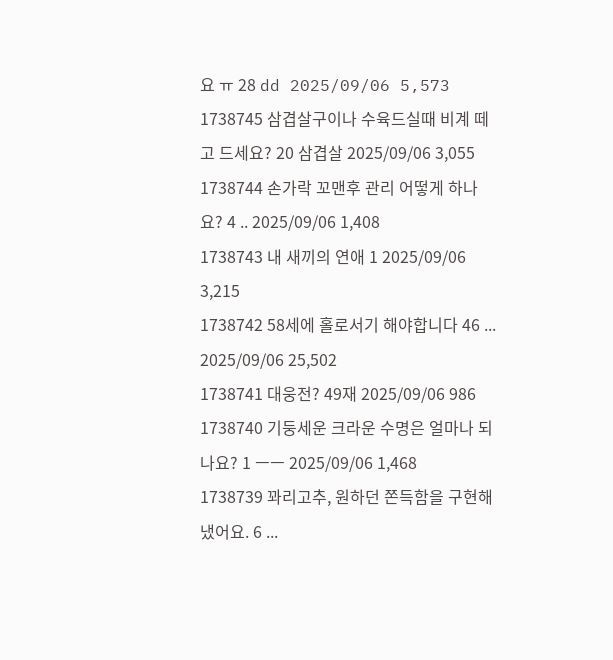요 ㅠ 28 dd 2025/09/06 5,573
1738745 삼겹살구이나 수육드실때 비계 떼고 드세요? 20 삼겹살 2025/09/06 3,055
1738744 손가락 꼬맨후 관리 어떻게 하나요? 4 .. 2025/09/06 1,408
1738743 내 새끼의 연애 1 2025/09/06 3,215
1738742 58세에 홀로서기 해야합니다 46 ... 2025/09/06 25,502
1738741 대웅전? 49재 2025/09/06 986
1738740 기둥세운 크라운 수명은 얼마나 되나요? 1 ㅡㅡ 2025/09/06 1,468
1738739 꽈리고추, 원하던 쫀득함을 구현해냈어요. 6 ...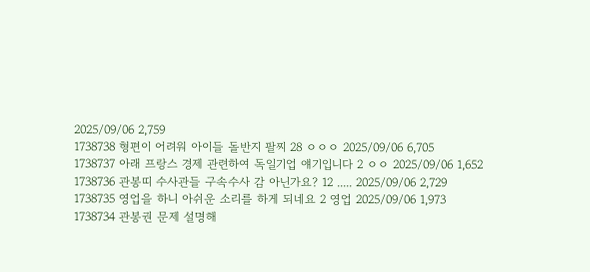2025/09/06 2,759
1738738 형편이 어려워 아이들 돌반지 팔찌 28 ㅇㅇㅇ 2025/09/06 6,705
1738737 아래 프랑스 경제 관련하여 독일기업 얘기입니다 2 ㅇㅇ 2025/09/06 1,652
1738736 관봉띠 수사관들 구속수사 감 아닌가요? 12 ..... 2025/09/06 2,729
1738735 영업을 하니 아쉬운 소리를 하게 되네요 2 영업 2025/09/06 1,973
1738734 관봉권 문제 설명해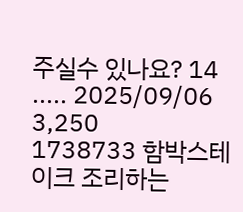주실수 있나요? 14 ..... 2025/09/06 3,250
1738733 함박스테이크 조리하는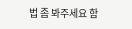법 좀 봐주세요 함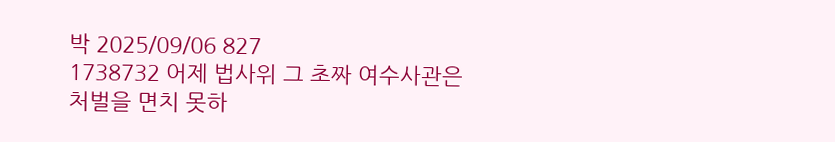박 2025/09/06 827
1738732 어제 법사위 그 초짜 여수사관은 처벌을 면치 못하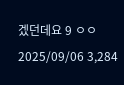겠던데요 9 ㅇㅇ 2025/09/06 3,284